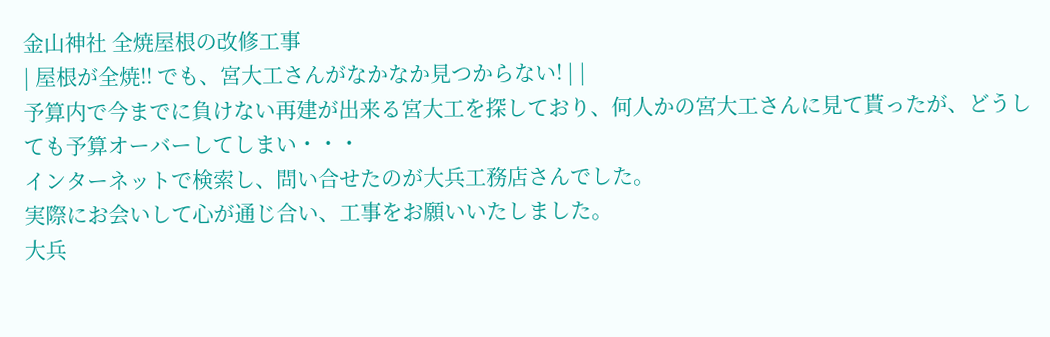金山神社 全焼屋根の改修工事
| 屋根が全焼!! でも、宮大工さんがなかなか見つからない! | |
予算内で今までに負けない再建が出来る宮大工を探しており、何人かの宮大工さんに見て貰ったが、どうしても予算オーバーしてしまい・・・
インターネットで検索し、問い合せたのが大兵工務店さんでした。
実際にお会いして心が通じ合い、工事をお願いいたしました。
大兵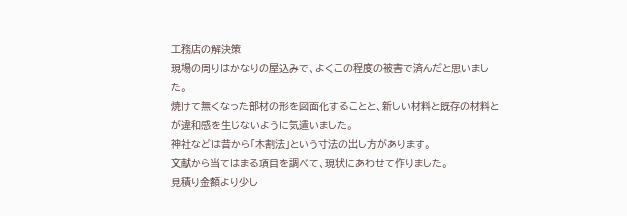工務店の解決策
現場の周りはかなりの屋込みで、よくこの程度の被害で済んだと思いました。
焼けて無くなった部材の形を図面化することと、新しい材料と既存の材料とが違和感を生じないように気遣いました。
神社などは昔から「木割法」という寸法の出し方があります。
文献から当てはまる項目を調べて、現状にあわせて作りました。
見積り金額より少し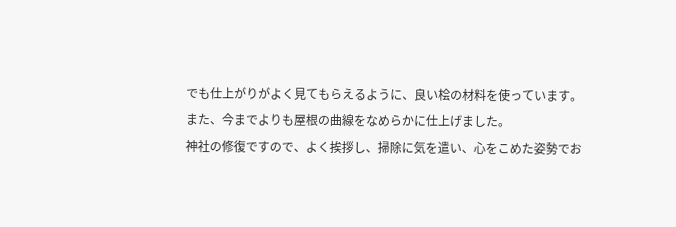でも仕上がりがよく見てもらえるように、良い桧の材料を使っています。
また、今までよりも屋根の曲線をなめらかに仕上げました。
神社の修復ですので、よく挨拶し、掃除に気を遣い、心をこめた姿勢でお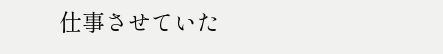仕事させていた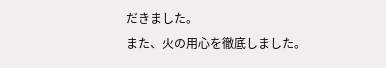だきました。
また、火の用心を徹底しました。